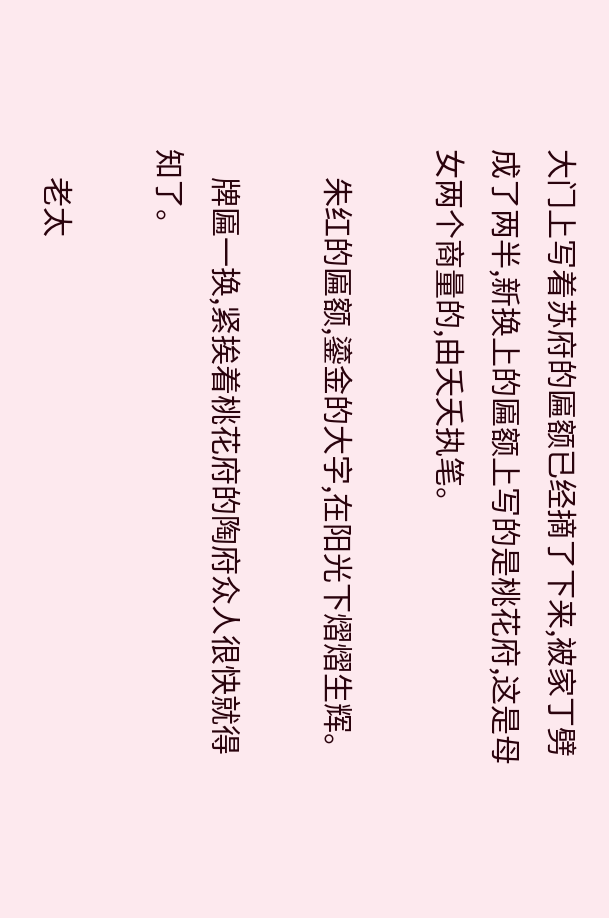大门上写着苏府的匾额已经摘了下来,被家丁劈成了两半,新换上的匾额上写的是桃花府,这是母女两个商量的,由夭夭执笔。

    朱红的匾额,鎏金的大字,在阳光下熠熠生辉。

    牌匾一换,紧挨着桃花府的陶府众人很快就得知了。

    老太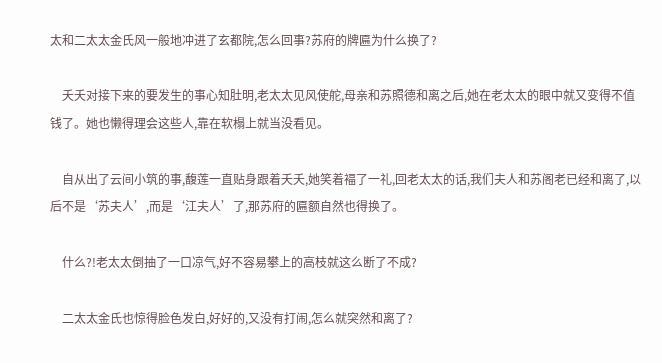太和二太太金氏风一般地冲进了玄都院,怎么回事?苏府的牌匾为什么换了?

    夭夭对接下来的要发生的事心知肚明,老太太见风使舵,母亲和苏照德和离之后,她在老太太的眼中就又变得不值钱了。她也懒得理会这些人,靠在软榻上就当没看见。

    自从出了云间小筑的事,馥莲一直贴身跟着夭夭,她笑着褔了一礼,回老太太的话,我们夫人和苏阁老已经和离了,以后不是‘苏夫人’,而是‘江夫人’了,那苏府的匾额自然也得换了。

    什么?!老太太倒抽了一口凉气,好不容易攀上的高枝就这么断了不成?

    二太太金氏也惊得脸色发白,好好的,又没有打闹,怎么就突然和离了?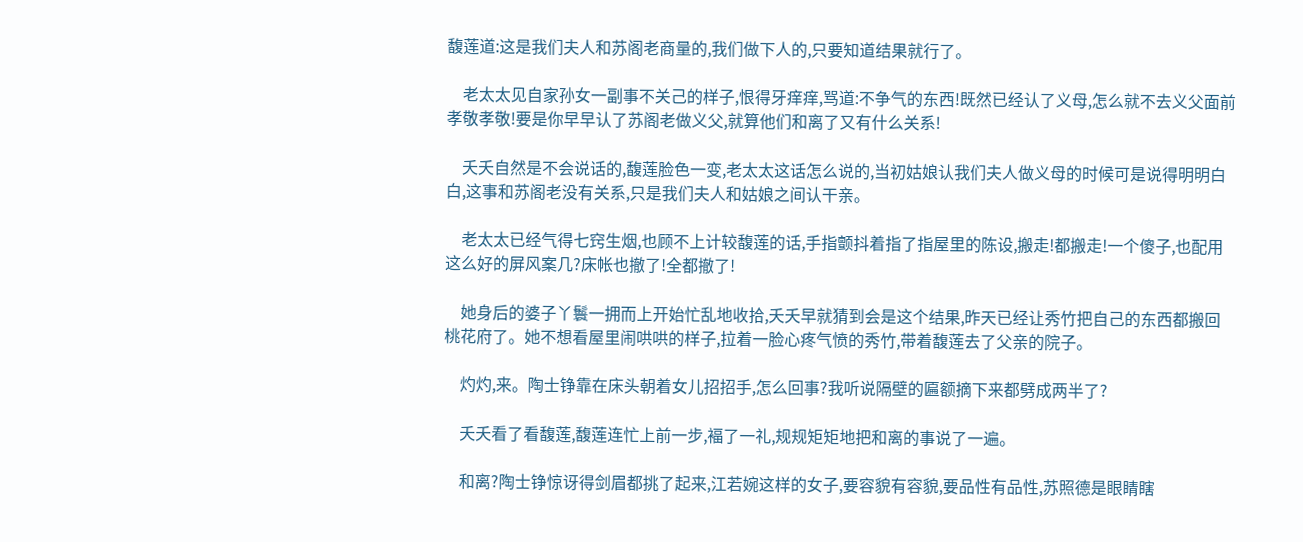馥莲道:这是我们夫人和苏阁老商量的,我们做下人的,只要知道结果就行了。

    老太太见自家孙女一副事不关己的样子,恨得牙痒痒,骂道:不争气的东西!既然已经认了义母,怎么就不去义父面前孝敬孝敬!要是你早早认了苏阁老做义父,就算他们和离了又有什么关系!

    夭夭自然是不会说话的,馥莲脸色一变,老太太这话怎么说的,当初姑娘认我们夫人做义母的时候可是说得明明白白,这事和苏阁老没有关系,只是我们夫人和姑娘之间认干亲。

    老太太已经气得七窍生烟,也顾不上计较馥莲的话,手指颤抖着指了指屋里的陈设,搬走!都搬走!一个傻子,也配用这么好的屏风案几?床帐也撤了!全都撤了!

    她身后的婆子丫鬟一拥而上开始忙乱地收拾,夭夭早就猜到会是这个结果,昨天已经让秀竹把自己的东西都搬回桃花府了。她不想看屋里闹哄哄的样子,拉着一脸心疼气愤的秀竹,带着馥莲去了父亲的院子。

    灼灼,来。陶士铮靠在床头朝着女儿招招手,怎么回事?我听说隔壁的匾额摘下来都劈成两半了?

    夭夭看了看馥莲,馥莲连忙上前一步,褔了一礼,规规矩矩地把和离的事说了一遍。

    和离?陶士铮惊讶得剑眉都挑了起来,江若婉这样的女子,要容貌有容貌,要品性有品性,苏照德是眼睛瞎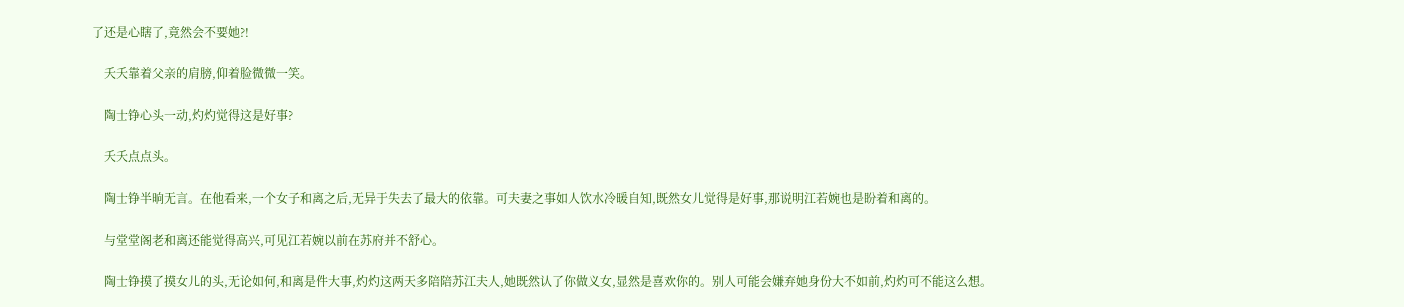了还是心瞎了,竟然会不要她?!

    夭夭靠着父亲的肩膀,仰着脸微微一笑。

    陶士铮心头一动,灼灼觉得这是好事?

    夭夭点点头。

    陶士铮半晌无言。在他看来,一个女子和离之后,无异于失去了最大的依靠。可夫妻之事如人饮水冷暖自知,既然女儿觉得是好事,那说明江若婉也是盼着和离的。

    与堂堂阁老和离还能觉得高兴,可见江若婉以前在苏府并不舒心。

    陶士铮摸了摸女儿的头,无论如何,和离是件大事,灼灼这两天多陪陪苏江夫人,她既然认了你做义女,显然是喜欢你的。别人可能会嫌弃她身份大不如前,灼灼可不能这么想。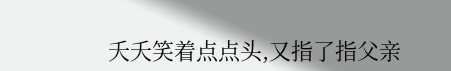夭夭笑着点点头,又指了指父亲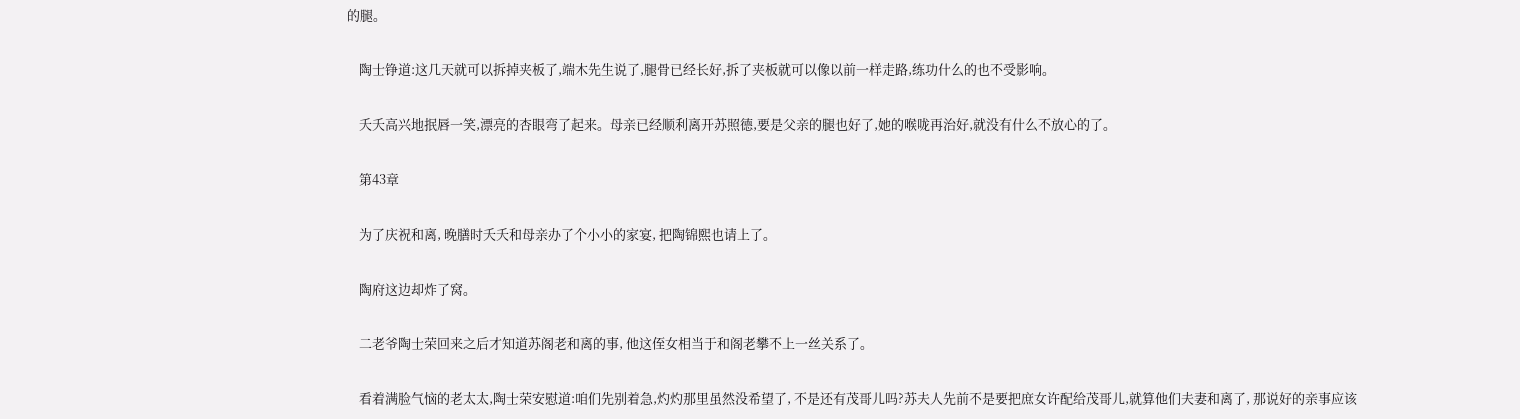的腿。

    陶士铮道:这几天就可以拆掉夹板了,端木先生说了,腿骨已经长好,拆了夹板就可以像以前一样走路,练功什么的也不受影响。

    夭夭高兴地抿唇一笑,漂亮的杏眼弯了起来。母亲已经顺利离开苏照德,要是父亲的腿也好了,她的喉咙再治好,就没有什么不放心的了。

    第43章

    为了庆祝和离, 晚膳时夭夭和母亲办了个小小的家宴, 把陶锦熙也请上了。

    陶府这边却炸了窝。

    二老爷陶士荣回来之后才知道苏阁老和离的事, 他这侄女相当于和阁老攀不上一丝关系了。

    看着满脸气恼的老太太,陶士荣安慰道:咱们先别着急,灼灼那里虽然没希望了, 不是还有茂哥儿吗?苏夫人先前不是要把庶女许配给茂哥儿,就算他们夫妻和离了, 那说好的亲事应该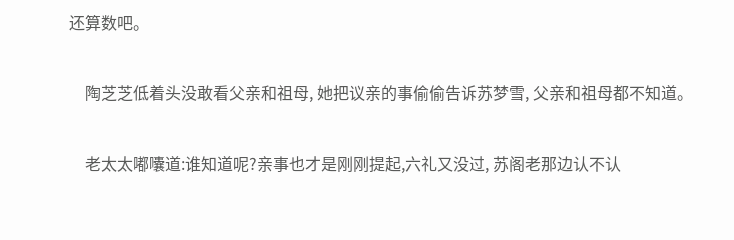还算数吧。

    陶芝芝低着头没敢看父亲和祖母, 她把议亲的事偷偷告诉苏梦雪, 父亲和祖母都不知道。

    老太太嘟囔道:谁知道呢?亲事也才是刚刚提起,六礼又没过, 苏阁老那边认不认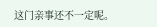这门亲事还不一定呢。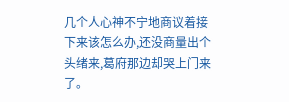几个人心神不宁地商议着接下来该怎么办,还没商量出个头绪来,葛府那边却哭上门来了。